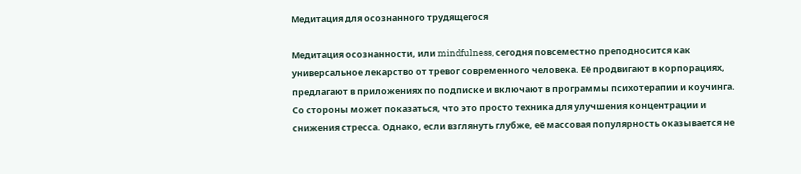Медитация для осознанного трудящегося

Медитация осознанности, или mindfulness, сегодня повсеместно преподносится как универсальное лекарство от тревог современного человека. Её продвигают в корпорациях, предлагают в приложениях по подписке и включают в программы психотерапии и коучинга. Со стороны может показаться, что это просто техника для улучшения концентрации и снижения стресса. Однако, если взглянуть глубже, её массовая популярность оказывается не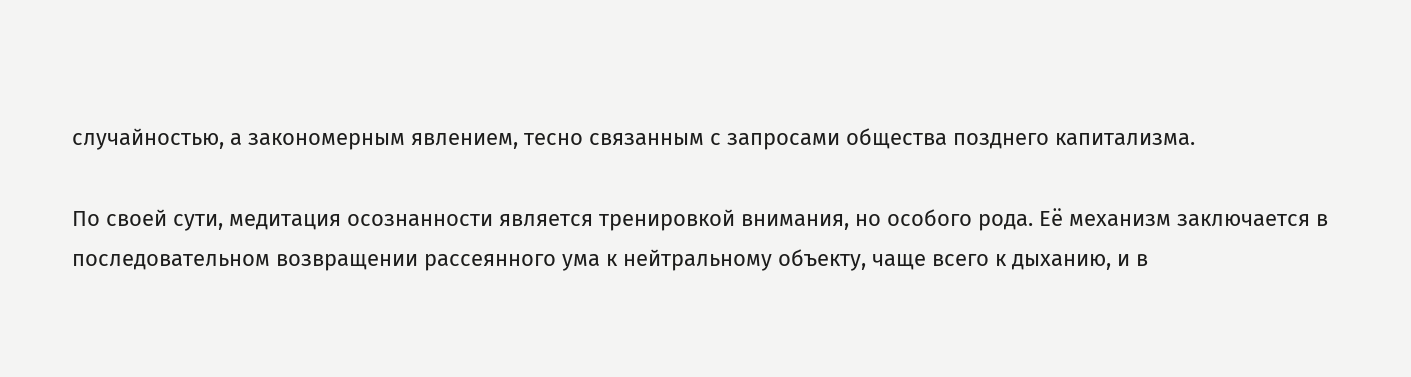случайностью, а закономерным явлением, тесно связанным с запросами общества позднего капитализма.

По своей сути, медитация осознанности является тренировкой внимания, но особого рода. Её механизм заключается в последовательном возвращении рассеянного ума к нейтральному объекту, чаще всего к дыханию, и в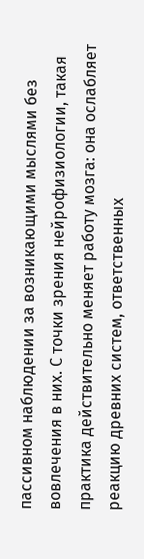пассивном наблюдении за возникающими мыслями без вовлечения в них. С точки зрения нейрофизиологии, такая практика действительно меняет работу мозга: она ослабляет реакцию древних систем, ответственных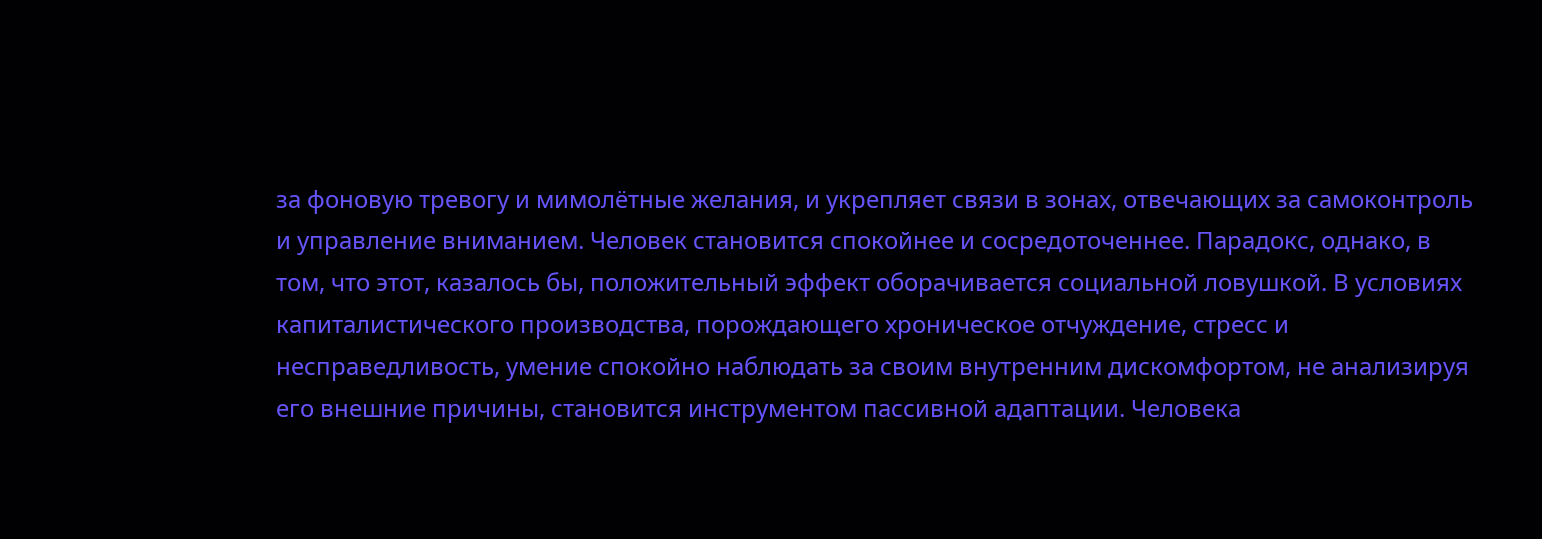за фоновую тревогу и мимолётные желания, и укрепляет связи в зонах, отвечающих за самоконтроль и управление вниманием. Человек становится спокойнее и сосредоточеннее. Парадокс, однако, в том, что этот, казалось бы, положительный эффект оборачивается социальной ловушкой. В условиях капиталистического производства, порождающего хроническое отчуждение, стресс и несправедливость, умение спокойно наблюдать за своим внутренним дискомфортом, не анализируя его внешние причины, становится инструментом пассивной адаптации. Человека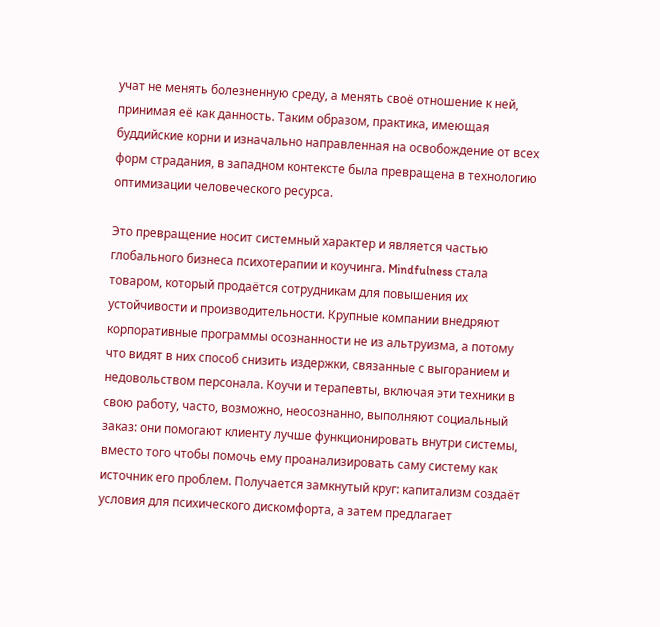учат не менять болезненную среду, а менять своё отношение к ней, принимая её как данность. Таким образом, практика, имеющая буддийские корни и изначально направленная на освобождение от всех форм страдания, в западном контексте была превращена в технологию оптимизации человеческого ресурса.

Это превращение носит системный характер и является частью глобального бизнеса психотерапии и коучинга. Mindfulness стала товаром, который продаётся сотрудникам для повышения их устойчивости и производительности. Крупные компании внедряют корпоративные программы осознанности не из альтруизма, а потому что видят в них способ снизить издержки, связанные с выгоранием и недовольством персонала. Коучи и терапевты, включая эти техники в свою работу, часто, возможно, неосознанно, выполняют социальный заказ: они помогают клиенту лучше функционировать внутри системы, вместо того чтобы помочь ему проанализировать саму систему как источник его проблем. Получается замкнутый круг: капитализм создаёт условия для психического дискомфорта, а затем предлагает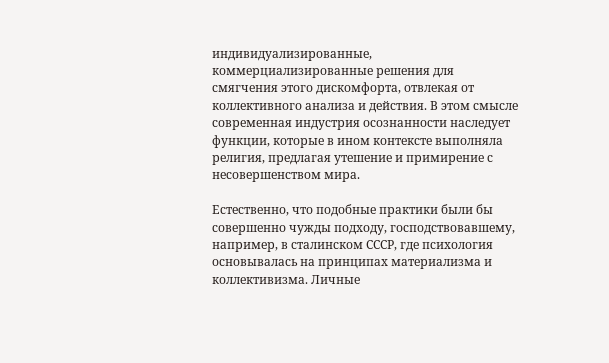индивидуализированные, коммерциализированные решения для смягчения этого дискомфорта, отвлекая от коллективного анализа и действия. В этом смысле современная индустрия осознанности наследует функции, которые в ином контексте выполняла религия, предлагая утешение и примирение с несовершенством мира.

Естественно, что подобные практики были бы совершенно чужды подходу, господствовавшему, например, в сталинском СССР, где психология основывалась на принципах материализма и коллективизма. Личные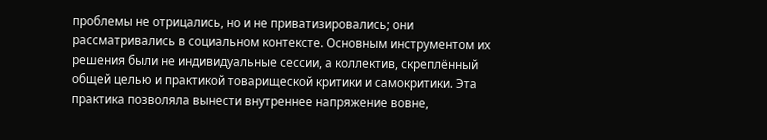проблемы не отрицались, но и не приватизировались; они рассматривались в социальном контексте. Основным инструментом их решения были не индивидуальные сессии, а коллектив, скреплённый общей целью и практикой товарищеской критики и самокритики. Эта практика позволяла вынести внутреннее напряжение вовне,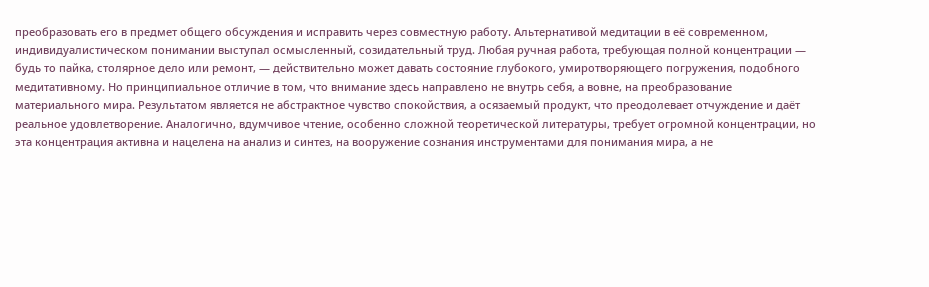преобразовать его в предмет общего обсуждения и исправить через совместную работу. Альтернативой медитации в её современном, индивидуалистическом понимании выступал осмысленный, созидательный труд. Любая ручная работа, требующая полной концентрации — будь то пайка, столярное дело или ремонт, — действительно может давать состояние глубокого, умиротворяющего погружения, подобного медитативному. Но принципиальное отличие в том, что внимание здесь направлено не внутрь себя, а вовне, на преобразование материального мира. Результатом является не абстрактное чувство спокойствия, а осязаемый продукт, что преодолевает отчуждение и даёт реальное удовлетворение. Аналогично, вдумчивое чтение, особенно сложной теоретической литературы, требует огромной концентрации, но эта концентрация активна и нацелена на анализ и синтез, на вооружение сознания инструментами для понимания мира, а не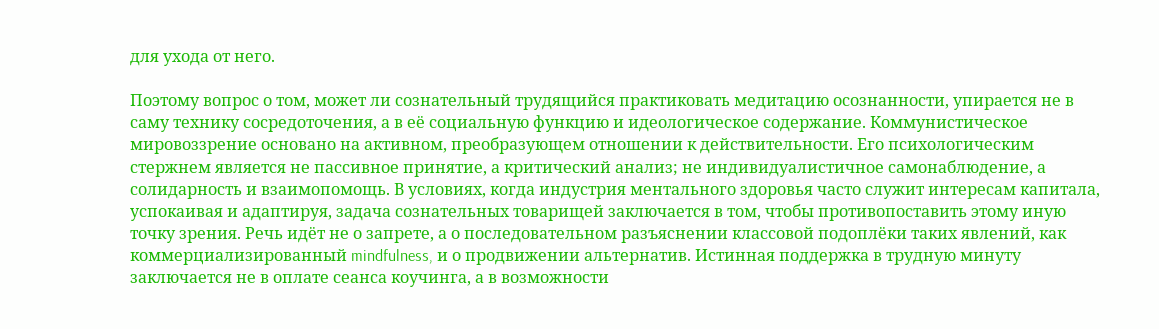для ухода от него.

Поэтому вопрос о том, может ли сознательный трудящийся практиковать медитацию осознанности, упирается не в саму технику сосредоточения, а в её социальную функцию и идеологическое содержание. Коммунистическое мировоззрение основано на активном, преобразующем отношении к действительности. Его психологическим стержнем является не пассивное принятие, а критический анализ; не индивидуалистичное самонаблюдение, а солидарность и взаимопомощь. В условиях, когда индустрия ментального здоровья часто служит интересам капитала, успокаивая и адаптируя, задача сознательных товарищей заключается в том, чтобы противопоставить этому иную точку зрения. Речь идёт не о запрете, а о последовательном разъяснении классовой подоплёки таких явлений, как коммерциализированный mindfulness, и о продвижении альтернатив. Истинная поддержка в трудную минуту заключается не в оплате сеанса коучинга, а в возможности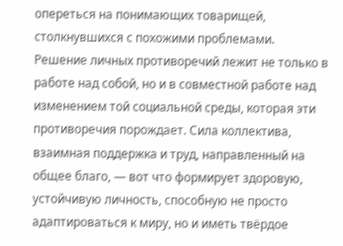опереться на понимающих товарищей, столкнувшихся с похожими проблемами. Решение личных противоречий лежит не только в работе над собой, но и в совместной работе над изменением той социальной среды, которая эти противоречия порождает. Сила коллектива, взаимная поддержка и труд, направленный на общее благо, — вот что формирует здоровую, устойчивую личность, способную не просто адаптироваться к миру, но и иметь твёрдое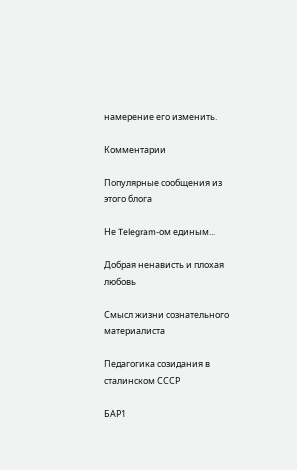намерение его изменить.

Комментарии

Популярные сообщения из этого блога

Не Telegram-ом единым...

Добрая ненависть и плохая любовь

Смысл жизни сознательного материалиста

Педагогика созидания в сталинском СССР

БАР1